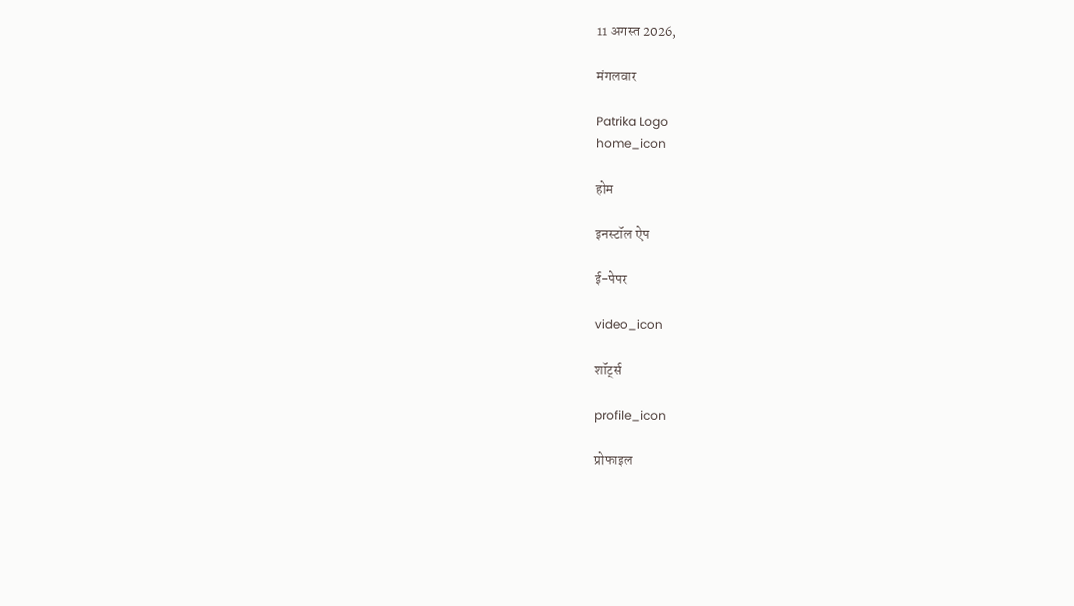11 अगस्त 2026,

मंगलवार

Patrika Logo
home_icon

होम

इनस्टॉल ऐप

ई-पेपर

video_icon

शॉर्ट्स

profile_icon

प्रोफाइल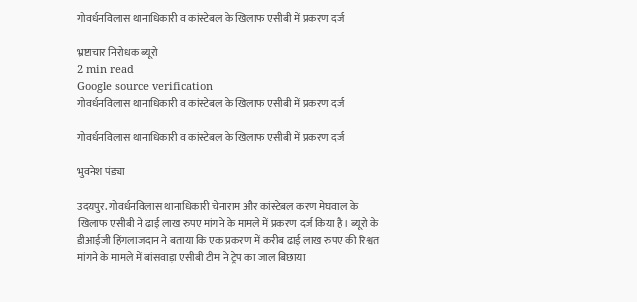गोवर्धनविलास थानाधिकारी व कांस्टेबल के खिलाफ एसीबी में प्रकरण दर्ज

भ्रष्टाचार निरोधक ब्यूरो
2 min read
Google source verification
गोवर्धनविलास थानाधिकारी व कांस्टेबल के खिलाफ एसीबी में प्रकरण दर्ज

गोवर्धनविलास थानाधिकारी व कांस्टेबल के खिलाफ एसीबी में प्रकरण दर्ज

भुवनेश पंड्या

उदयपुर. गोवर्धनविलास थानाधिकारी चेनाराम और कांस्टेबल करण मेघवाल के खिलाफ एसीबी ने ढाई लाख रुपए मांगने के मामले में प्रकरण दर्ज किया है। ब्यूरो के डीआईजी हिंगलाजदान ने बताया कि एक प्रकरण में करीब ढाई लाख रुपए की रिश्वत मांगने के मामले में बांसवाड़ा एसीबी टीम ने ट्रेप का जाल बिछाया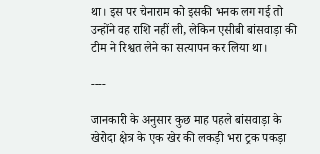था। इस पर चेनाराम को इसकी भनक लग गई तो उन्होंने वह राशि नहीं ली, लेकिन एसीबी बांसवाड़ा की टीम ने रिश्वत लेने का सत्यापन कर लिया था।

----

जानकारी के अनुसार कुछ माह पहले बांसवाड़ा के खेरोदा क्षेत्र के एक खेर की लकड़ी भरा ट्रक पकड़ा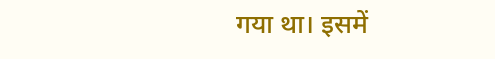गया था। इसमें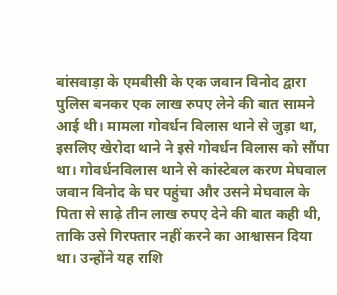बांसवाड़ा के एमबीसी के एक जवान विनोद द्वारा पुलिस बनकर एक लाख रुपए लेने की बात सामने आई थी। मामला गोवर्धन विलास थाने से जुड़ा था, इसलिए खेरोदा थाने ने इसे गोवर्धन विलास को सौंपा था। गोवर्धनविलास थाने से कांस्टेबल करण मेघवाल जवान विनोद के घर पहुंचा और उसने मेघवाल के पिता से साढ़े तीन लाख रुपए देने की बात कही थी, ताकि उसे गिरफ्तार नहीं करने का आश्वासन दिया था। उन्होंने यह राशि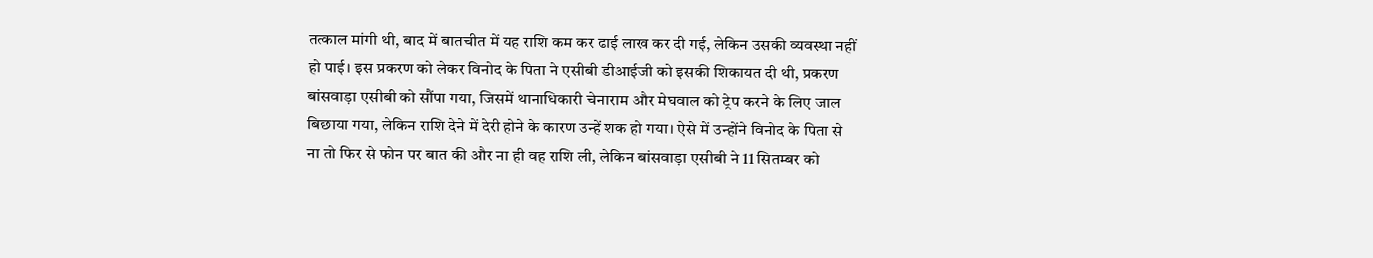तत्काल मांगी थी, बाद में बातचीत में यह राशि कम कर ढाई लाख कर दी गई, लेकिन उसकी व्यवस्था नहीं हो पाई। इस प्रकरण को लेकर विनोद के पिता ने एसीबी डीआईजी को इसकी शिकायत दी थी, प्रकरण बांसवाड़ा एसीबी को सौंपा गया, जिसमें थानाधिकारी चेनाराम और मेघवाल को ट्रेप करने के लिए जाल बिछाया गया, लेकिन राशि देने में देरी होने के कारण उन्हें शक हो गया। ऐसे में उन्होंने विनोद के पिता से ना तो फिर से फोन पर बात की और ना ही वह राशि ली, लेकिन बांसवाड़ा एसीबी ने 11 सितम्बर को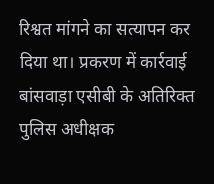रिश्वत मांगने का सत्यापन कर दिया था। प्रकरण में कार्रवाई बांसवाड़ा एसीबी के अतिरिक्त पुलिस अधीक्षक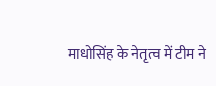माधोसिंह के नेतृत्व में टीम ने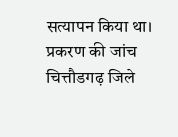सत्यापन किया था। प्रकरण की जांच चित्तौडगढ़ जिले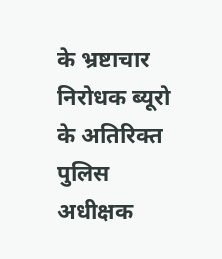के भ्रष्टाचार निरोधक ब्यूरो के अतिरिक्त पुलिस अधीक्षक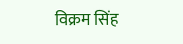विक्रम सिंह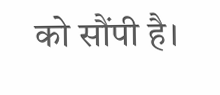को सौंपी है।